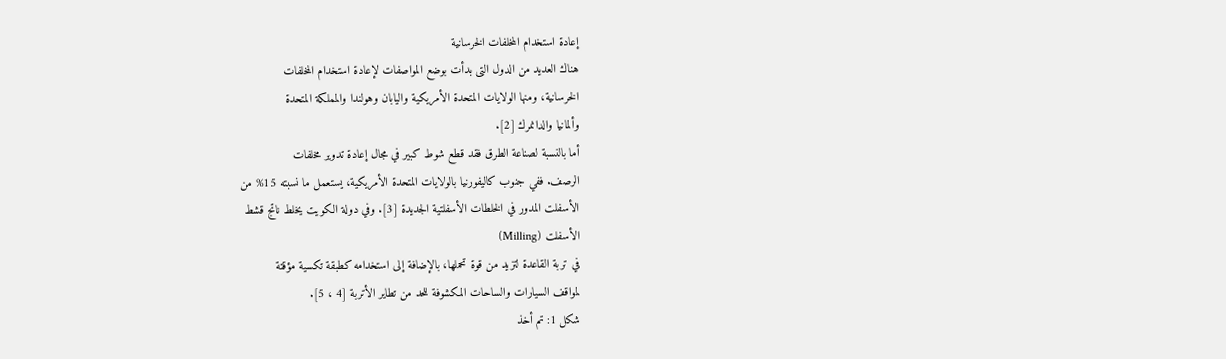إعادة استخدام المخلفات الخرسانية
هناك العديد من الدول التى بدأت بوضع المواصفات لإعادة استخدام المخلفات
الخرسانية، ومنها الولايات المتحدة الأمريكية واليابان وهولندا والمملكة المتحدة
وألمانيا والدانمرك [2].
أما بالنسبة لصناعة الطرق فقد قطع شوط كبير في مجال إعادة تدوير مخلفات
الرصف. ففي جنوب كاليفورنيا بالولايات المتحدة الأمريكية، يستعمل ما نسبته 15% من
الأسفلت المدور في الخلطات الأسفلتية الجديدة [3]. وفي دولة الكويت يخلط ناتج قشط
الأسفلت (Milling)
في تربة القاعدة لتزيد من قوة تحملها، بالإضافة إلى استخدامه كطبقة تكسية مؤقتة
لمواقف السيارات والساحات المكشوفة للحد من تطاير الأتربة [4 ، 5].
شكل 1: تم أخذ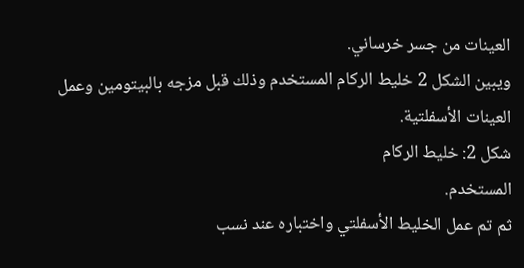العينات من جسر خرساني.
ويبين الشكل 2 خليط الركام المستخدم وذلك قبل مزجه بالبيتومين وعمل
العينات الأسفلتية.
شكل 2: خليط الركام
المستخدم.
ثم تم عمل الخليط الأسفلتي واختباره عند نسب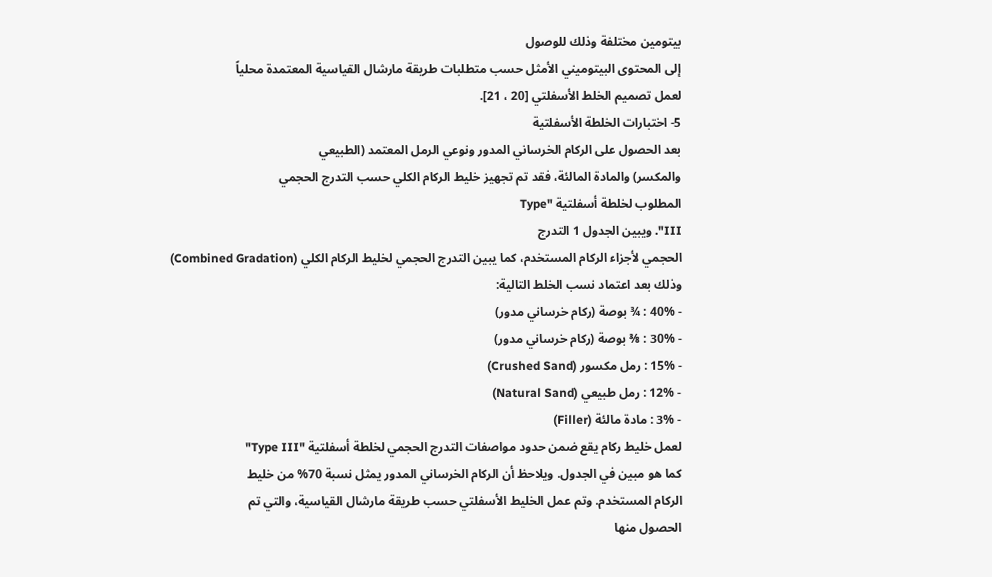بيتومين مختلفة وذلك للوصول
إلى المحتوى البيتوميني الأمثل حسب متطلبات طريقة مارشال القياسية المعتمدة محلياً
لعمل تصميم الخلط الأسفلتي [20 ، 21].
5- اختبارات الخلطة الأسفلتية
بعد الحصول على الركام الخرساني المدور ونوعي الرمل المعتمد (الطبيعي
والمكسر) والمادة المالئة، فقد تم تجهيز خليط الركام الكلي حسب التدرج الحجمي
المطلوب لخلطة أسفلتية "Type
III". ويبين الجدول 1 التدرج
الحجمي لأجزاء الركام المستخدم، كما يبين التدرج الحجمي لخليط الركام الكلي (Combined Gradation)
وذلك بعد اعتماد نسب الخلط التالية:
- 40% : ¾ بوصة (ركام خرساني مدور)
- 30% : ⅜ بوصة (ركام خرساني مدور)
- 15% : رمل مكسور (Crushed Sand)
- 12% : رمل طبيعي (Natural Sand)
- 3% : مادة مالئة (Filler)
لعمل خليط ركام يقع ضمن حدود مواصفات التدرج الحجمي لخلطة أسفلتية "Type III"
كما هو مبين في الجدول. ويلاحظ أن الركام الخرساني المدور يمثل نسبة 70% من خليط
الركام المستخدم. وتم عمل الخليط الأسفلتي حسب طريقة مارشال القياسية، والتي تم
الحصول منها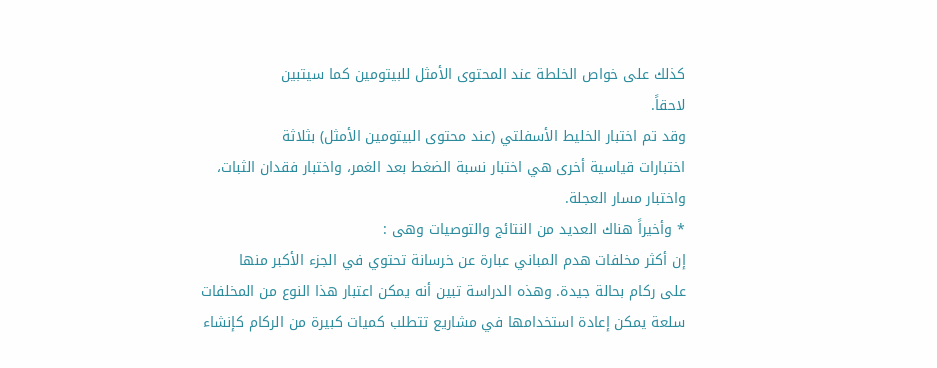كذلك على خواص الخلطة عند المحتوى الأمثل للبيتومين كما سيتبين
لاحقاً.
وقد تم اختبار الخليط الأسفلتي (عند محتوى البيتومين الأمثل) بثلاثة
اختبارات قياسية أخرى هي اختبار نسبة الضغط بعد الغمر، واختبار فقدان الثبات،
واختبار مسار العجلة.
* وأخيراً هناك العديد من النتائج والتوصيات وهى :
إن أكثر مخلفات هدم المباني عبارة عن خرسانة تحتوي في الجزء الأكبر منها
على ركام بحالة جيدة. وهذه الدراسة تبين أنه يمكن اعتبار هذا النوع من المخلفات
سلعة يمكن إعادة استخدامها في مشاريع تتطلب كميات كبيرة من الركام كإنشاء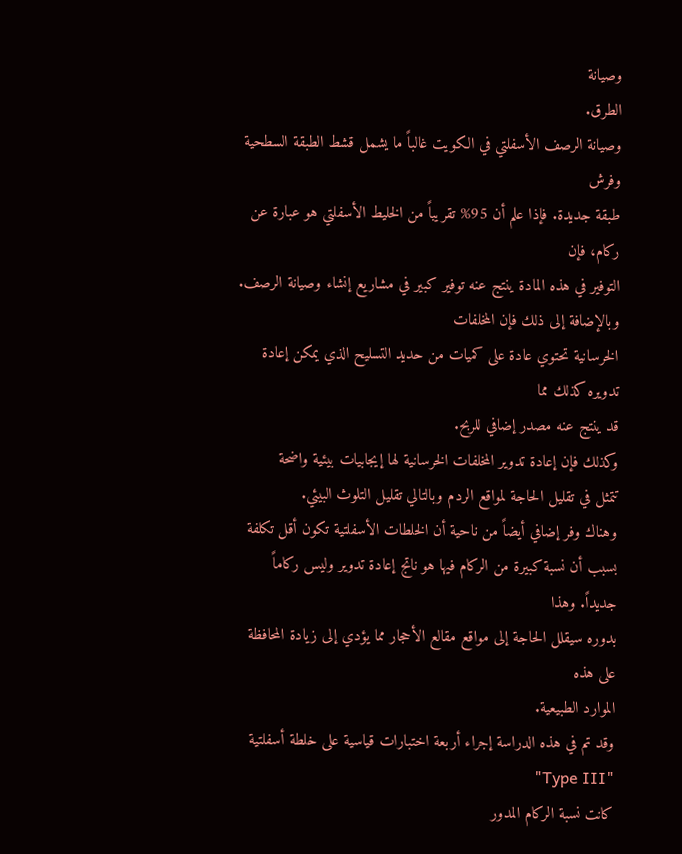وصيانة
الطرق.
وصيانة الرصف الأسفلتي في الكويت غالباً ما يشمل قشط الطبقة السطحية وفرش
طبقة جديدة. فإذا علم أن 95% تقريباً من الخليط الأسفلتي هو عبارة عن ركام، فإن
التوفير في هذه المادة ينتج عنه توفير كبير في مشاريع إنشاء وصيانة الرصف.
وبالإضافة إلى ذلك فإن المخلفات
الخرسانية تحتوي عادة على كميات من حديد التسليح الذي يمكن إعادة تدويره كذلك مما
قد ينتج عنه مصدر إضافي للربح.
وكذلك فإن إعادة تدوير المخلفات الخرسانية لها إيجابيات بيئية واضحة
تتمثل في تقليل الحاجة لمواقع الردم وبالتالي تقليل التلوث البيئي.
وهناك وفر إضافي أيضاً من ناحية أن الخلطات الأسفلتية تكون أقل تكلفة
بسبب أن نسبة كبيرة من الركام فيها هو ناتج إعادة تدوير وليس ركاماً جديداً. وهذا
بدوره سيقلل الحاجة إلى مواقع مقالع الأحجار مما يؤدي إلى زيادة المحافظة على هذه
الموارد الطبيعية.
وقد تم في هذه الدراسة إجراء أربعة اختبارات قياسية على خلطة أسفلتية "Type III"
كانت نسبة الركام المدور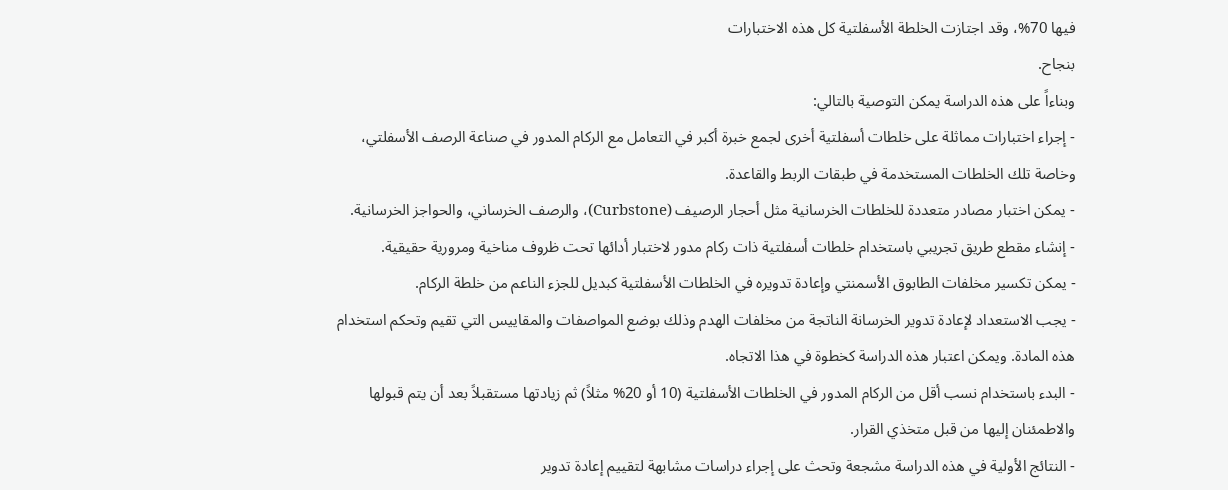فيها 70%، وقد اجتازت الخلطة الأسفلتية كل هذه الاختبارات
بنجاح.
وبناءاً على هذه الدراسة يمكن التوصية بالتالي:
- إجراء اختبارات مماثلة على خلطات أسفلتية أخرى لجمع خبرة أكبر في التعامل مع الركام المدور في صناعة الرصف الأسفلتي، وخاصة تلك الخلطات المستخدمة في طبقات الربط والقاعدة.
- يمكن اختبار مصادر متعددة للخلطات الخرسانية مثل أحجار الرصيف (Curbstone)، والرصف الخرساني، والحواجز الخرسانية.
- إنشاء مقطع طريق تجريبي باستخدام خلطات أسفلتية ذات ركام مدور لاختبار أدائها تحت ظروف مناخية ومرورية حقيقية.
- يمكن تكسير مخلفات الطابوق الأسمنتي وإعادة تدويره في الخلطات الأسفلتية كبديل للجزء الناعم من خلطة الركام.
- يجب الاستعداد لإعادة تدوير الخرسانة الناتجة من مخلفات الهدم وذلك بوضع المواصفات والمقاييس التي تقيم وتحكم استخدام هذه المادة. ويمكن اعتبار هذه الدراسة كخطوة في هذا الاتجاه.
- البدء باستخدام نسب أقل من الركام المدور في الخلطات الأسفلتية (10 أو 20% مثلاً) ثم زيادتها مستقبلاً بعد أن يتم قبولها والاطمئنان إليها من قبل متخذي القرار.
- النتائج الأولية في هذه الدراسة مشجعة وتحث على إجراء دراسات مشابهة لتقييم إعادة تدوير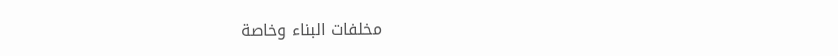مخلفات البناء وخاصة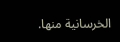الخرسانية منها.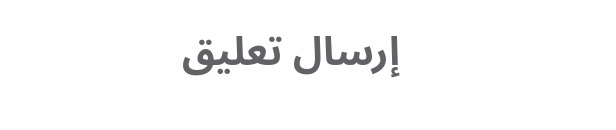إرسال تعليق